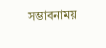সম্ভাবনাময়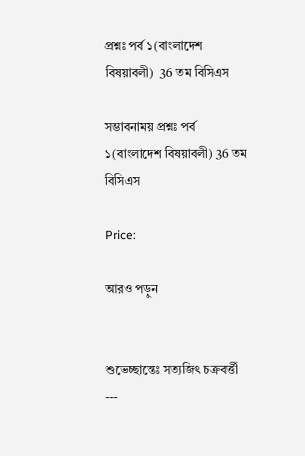প্রশ্নঃ পর্ব ১(বাংলাদেশ বিষয়াবলী)  36 তম বিসিএস

সম্ভাবনাময় প্রশ্নঃ পর্ব ১(বাংলাদেশ বিষয়াবলী) 36 তম বিসিএস

Price:

আরও পড়ুন


শুভেচ্ছান্তেঃ সত্যজিৎ চক্রবর্ত্তী
---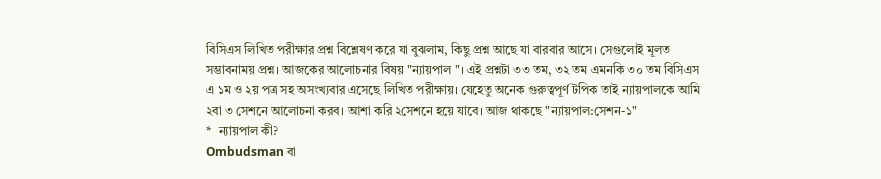বিসিএস লিখিত পরীক্ষার প্রশ্ন বিশ্লেষণ করে যা বুঝলাম, কিছু প্রশ্ন আছে যা বারবার আসে। সেগুলোই মূলত সম্ভাবনাময় প্রশ্ন। আজকের আলোচনার বিষয় "ন্যায়পাল "। এই প্রশ্নটা ৩৩ তম, ৩২ তম এমনকি ৩০ তম বিসিএস এ ১ম ও ২য় পত্র সহ অসংখ্যবার এসেছে লিখিত পরীক্ষায়। যেহেতু অনেক গুরুত্বপূর্ণ টপিক তাই ন্যায়পালকে আমি ২বা ৩ সেশনে আলোচনা করব। আশা করি ২সেশনে হয়ে যাবে। আজ থাকছে "ন্যায়পাল:সেশন-১"
*  ন্যায়পাল কী?
Ombudsman বা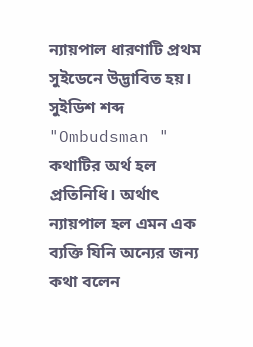ন্যায়পাল ধারণাটি প্রথম সুইডেনে উদ্ভাবিত হয়। সুইডিশ শব্দ "Ombudsman " কথাটির অর্থ হল প্রতিনিধি। অর্থাৎ ন্যায়পাল হল এমন এক ব্যক্তি যিনি অন্যের জন্য কথা বলেন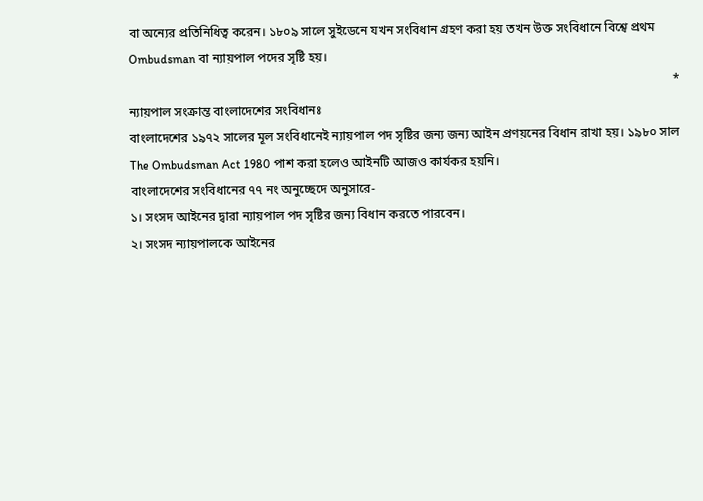বা অন্যের প্রতিনিধিত্ব করেন। ১৮০৯ সালে সুইডেনে যখন সংবিধান গ্রহণ করা হয় তখন উক্ত সংবিধানে বিশ্বে প্রথম Ombudsman বা ন্যায়পাল পদের সৃষ্টি হয়।
                                                                                                                                                                              * ন্যায়পাল সংক্রান্ত বাংলাদেশের সংবিধানঃ
বাংলাদেশের ১৯৭২ সালের মূল সংবিধানেই ন্যায়পাল পদ সৃষ্টির জন্য জন্য আইন প্রণয়নের বিধান রাখা হয়। ১৯৮০ সাল The Ombudsman Act 1980 পাশ করা হলেও আইনটি আজও কার্যকর হয়নি।
বাংলাদেশের সংবিধানের ৭৭ নং অনুচ্ছেদে অনুসারে-
১। সংসদ আইনের দ্বারা ন্যায়পাল পদ সৃষ্টির জন্য বিধান করতে পারবেন।
২। সংসদ ন্যায়পালকে আইনের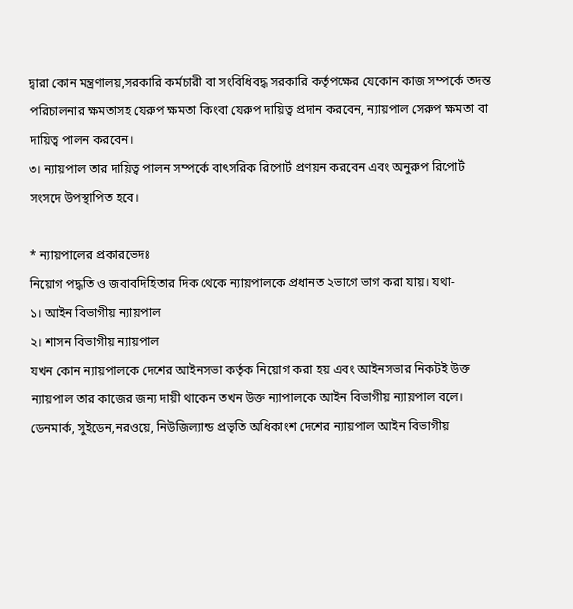দ্বারা কোন মন্ত্রণালয়,সরকারি কর্মচারী বা সংবিধিবদ্ধ সরকারি কর্তৃপক্ষের যেকোন কাজ সম্পর্কে তদন্ত পরিচালনার ক্ষমতাসহ যেরুপ ক্ষমতা কিংবা যেরুপ দায়িত্ব প্রদান করবেন, ন্যায়পাল সেরুপ ক্ষমতা বা দায়িত্ব পালন করবেন।
৩। ন্যায়পাল তার দায়িত্ব পালন সম্পর্কে বাৎসরিক রিপোর্ট প্রণয়ন করবেন এবং অনুরুপ রিপোর্ট সংসদে উপস্থাপিত হবে।

* ন্যায়পালের প্রকারভেদঃ
নিয়োগ পদ্ধতি ও জবাবদিহিতার দিক থেকে ন্যায়পালকে প্রধানত ২ভাগে ভাগ করা যায়। যথা-
১। আইন বিভাগীয় ন্যায়পাল
২। শাসন বিভাগীয় ন্যায়পাল
যখন কোন ন্যায়পালকে দেশের আইনসভা কর্তৃক নিয়োগ করা হয় এবং আইনসভার নিকটই উক্ত ন্যায়পাল তার কাজের জন্য দায়ী থাকেন তখন উক্ত ন্যাপালকে আইন বিভাগীয় ন্যায়পাল বলে। ডেনমার্ক, সুইডেন,নরওয়ে, নিউজিল্যান্ড প্রভৃতি অধিকাংশ দেশের ন্যায়পাল আইন বিভাগীয়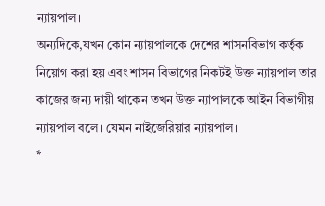ন্যায়পাল।
অন্যদিকে,যখন কোন ন্যায়পালকে দেশের শাসনবিভাগ কর্তৃক নিয়োগ করা হয় এবং শাসন বিভাগের নিকটই উক্ত ন্যায়পাল তার কাজের জন্য দায়ী থাকেন তখন উক্ত ন্যাপালকে আইন বিভাগীয় ন্যায়পাল বলে। যেমন নাইজেরিয়ার ন্যায়পাল।
*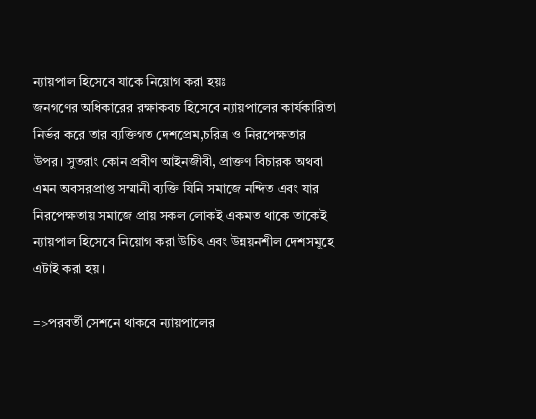ন্যায়পাল হিসেবে যাকে নিয়োগ করা হয়ঃ
জনগণের অধিকারের রক্ষাকবচ হিসেবে ন্যায়পালের কার্যকারিতা নির্ভর করে তার ব্যক্তিগত দেশপ্রেম,চরিত্র ও নিরপেক্ষতার উপর। সুতরাং কোন প্রবীণ আইনজীবী, প্রাক্তণ বিচারক অথবা এমন অবসরপ্রাপ্ত সম্মানী ব্যক্তি যিনি সমাজে নন্দিত এবং যার নিরপেক্ষতায় সমাজে প্রায় সকল লোকই একমত থাকে তাকেই ন্যায়পাল হিসেবে নিয়োগ করা উচিৎ এবং উন্নয়নশীল দেশসমূহে এটাই করা হয়।

=>পরবর্তী সেশনে থাকবে ন্যায়পালের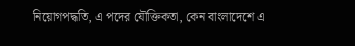নিয়োগপদ্ধতি, এ পদের যৌক্তিকতা, কেন বাংলাদেশে এ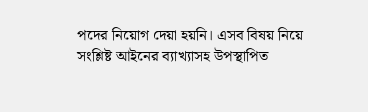পদের নিয়োগ দেয়া হয়নি। এসব বিষয় নিয়ে সংশ্লিষ্ট আইনের ব্যাখ্যাসহ উপস্থাপিত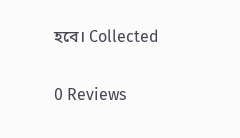হবে। Collected

0 Reviews